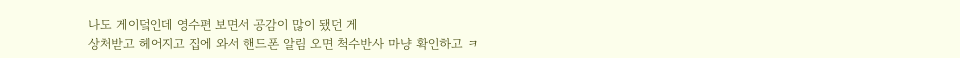나도 게이덬인데 영수편 보면서 공감이 많이 됐던 게
상처받고 헤어지고 집에 와서 핸드폰 알림 오면 척수반사 마냥 확인하고 ㅋ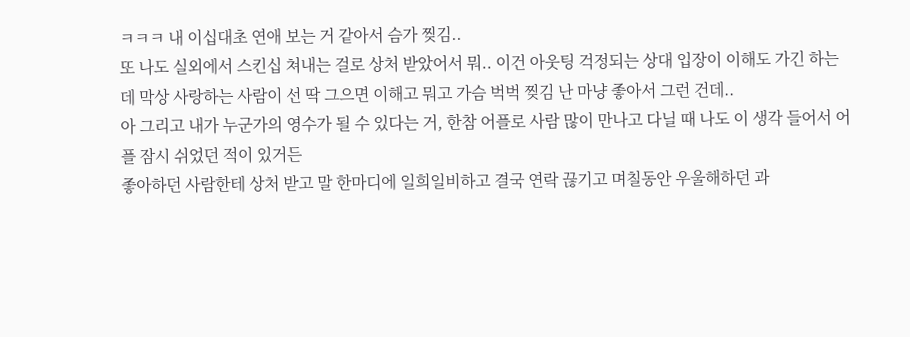ㅋㅋㅋ 내 이십대초 연애 보는 거 같아서 슴가 찢김..
또 나도 실외에서 스킨십 쳐내는 걸로 상처 받았어서 뭐.. 이건 아웃팅 걱정되는 상대 입장이 이해도 가긴 하는데 막상 사랑하는 사람이 선 딱 그으면 이해고 뭐고 가슴 벅벅 찢김 난 마냥 좋아서 그런 건데..
아 그리고 내가 누군가의 영수가 될 수 있다는 거, 한참 어플로 사람 많이 만나고 다닐 때 나도 이 생각 들어서 어플 잠시 쉬었던 적이 있거든
좋아하던 사람한테 상처 받고 말 한마디에 일희일비하고 결국 연락 끊기고 며칠동안 우울해하던 과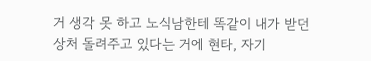거 생각 못 하고 노식남한테 똑같이 내가 받던 상처 돌려주고 있다는 거에 현타, 자기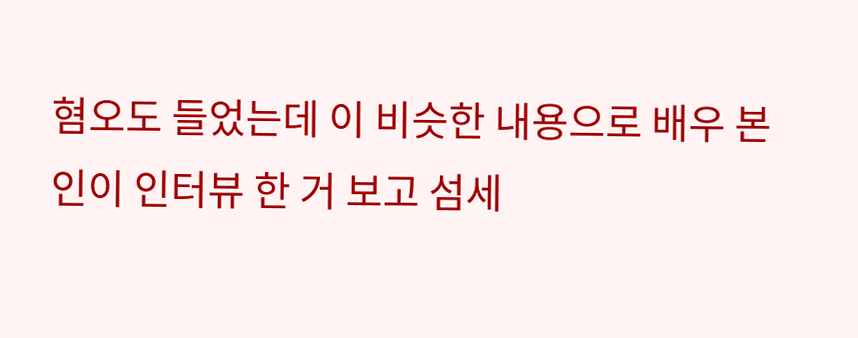혐오도 들었는데 이 비슷한 내용으로 배우 본인이 인터뷰 한 거 보고 섬세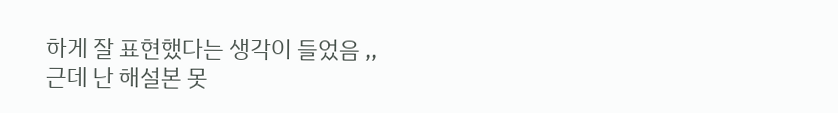하게 잘 표현했다는 생각이 들었음 ,,
근데 난 해설본 못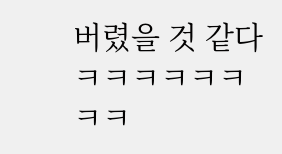버렸을 것 같다 ㅋㅋㅋㅋㅋㅋㅋㅋ